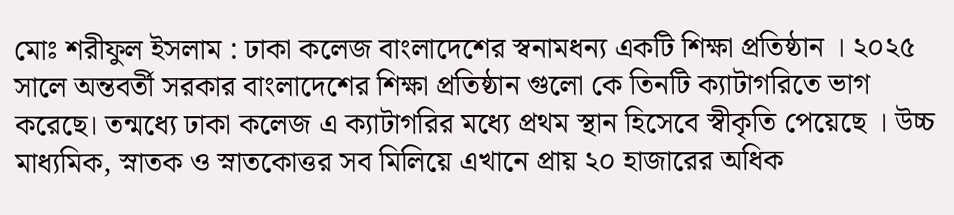মোঃ শরীফুল ইসলাম : ঢাকা কলেজ বাংলাদেশের স্বনামধন্য একটি শিক্ষা প্রতিষ্ঠান । ২০২৫ সালে অন্তবর্তী সরকার বাংলাদেশের শিক্ষা প্রতিষ্ঠান গুলো কে তিনটি ক্যাটাগরিতে ভাগ করেছে। তন্মধ্যে ঢাকা কলেজ এ ক্যাটাগরির মধ্যে প্রথম স্থান হিসেবে স্বীকৃতি পেয়েছে । উচ্চ মাধ্যমিক, স্নাতক ও স্নাতকোত্তর সব মিলিয়ে এখানে প্রায় ২০ হাজারের অধিক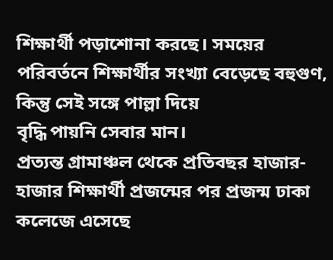শিক্ষার্থী পড়াশোনা করছে। সময়ের পরিবর্তনে শিক্ষার্থীর সংখ্যা বেড়েছে বহুগুণ, কিন্তু সেই সঙ্গে পাল্লা দিয়ে
বৃদ্ধি পায়নি সেবার মান।
প্রত্যন্ত গ্ৰামাঞ্চল থেকে প্রতিবছর হাজার-হাজার শিক্ষার্থী প্রজন্মের পর প্রজন্ম ঢাকা কলেজে এসেছে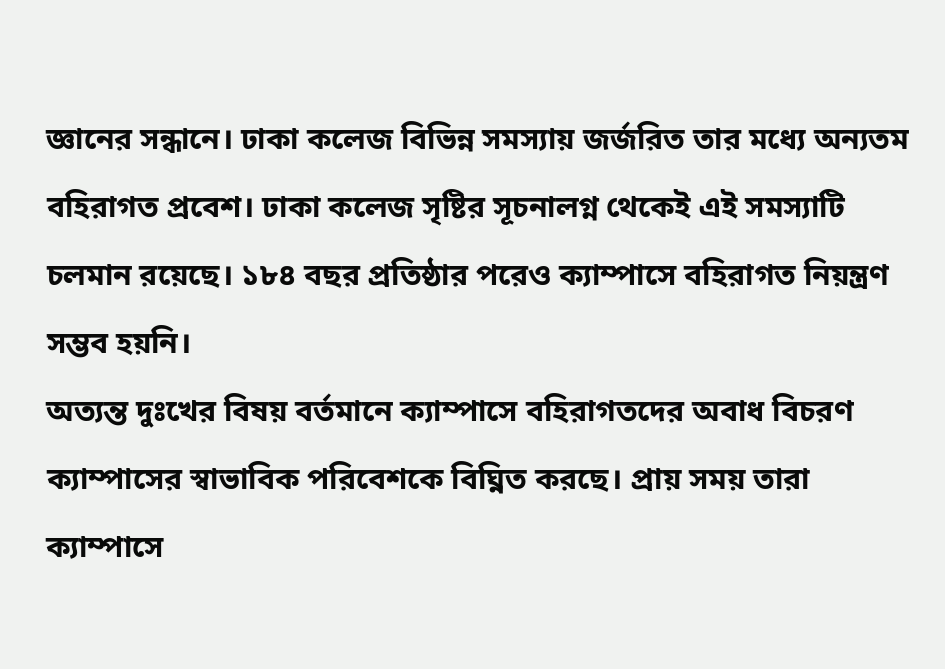জ্ঞানের সন্ধানে। ঢাকা কলেজ বিভিন্ন সমস্যায় জর্জরিত তার মধ্যে অন্যতম বহিরাগত প্রবেশ। ঢাকা কলেজ সৃষ্টির সূচনালগ্ন থেকেই এই সমস্যাটি চলমান রয়েছে। ১৮৪ বছর প্রতিষ্ঠার পরেও ক্যাম্পাসে বহিরাগত নিয়ন্ত্রণ সম্ভব হয়নি।
অত্যন্ত দুঃখের বিষয় বর্তমানে ক্যাম্পাসে বহিরাগতদের অবাধ বিচরণ ক্যাম্পাসের স্বাভাবিক পরিবেশকে বিঘ্নিত করছে। প্রায় সময় তারা ক্যাম্পাসে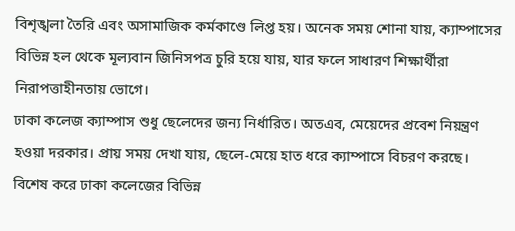বিশৃঙ্খলা তৈরি এবং অসামাজিক কর্মকাণ্ডে লিপ্ত হয়। অনেক সময় শোনা যায়, ক্যাম্পাসের বিভিন্ন হল থেকে মূল্যবান জিনিসপত্র চুরি হয়ে যায়, যার ফলে সাধারণ শিক্ষার্থীরা নিরাপত্তাহীনতায় ভোগে।
ঢাকা কলেজ ক্যাম্পাস শুধু ছেলেদের জন্য নির্ধারিত। অতএব, মেয়েদের প্রবেশ নিয়ন্ত্রণ হওয়া দরকার। প্রায় সময় দেখা যায়, ছেলে-মেয়ে হাত ধরে ক্যাম্পাসে বিচরণ করছে। বিশেষ করে ঢাকা কলেজের বিভিন্ন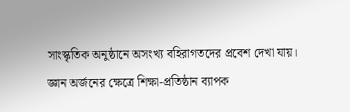সাংস্কৃতিক অনুষ্ঠানে অসংখ্য বহিরাগতদের প্রবেশ দেখা যায়। জ্ঞান অর্জনের ক্ষেত্রে শিক্ষা-প্রতিষ্ঠান ব্যাপক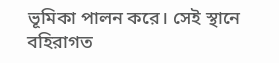ভূমিকা পালন করে। সেই স্থানে বহিরাগত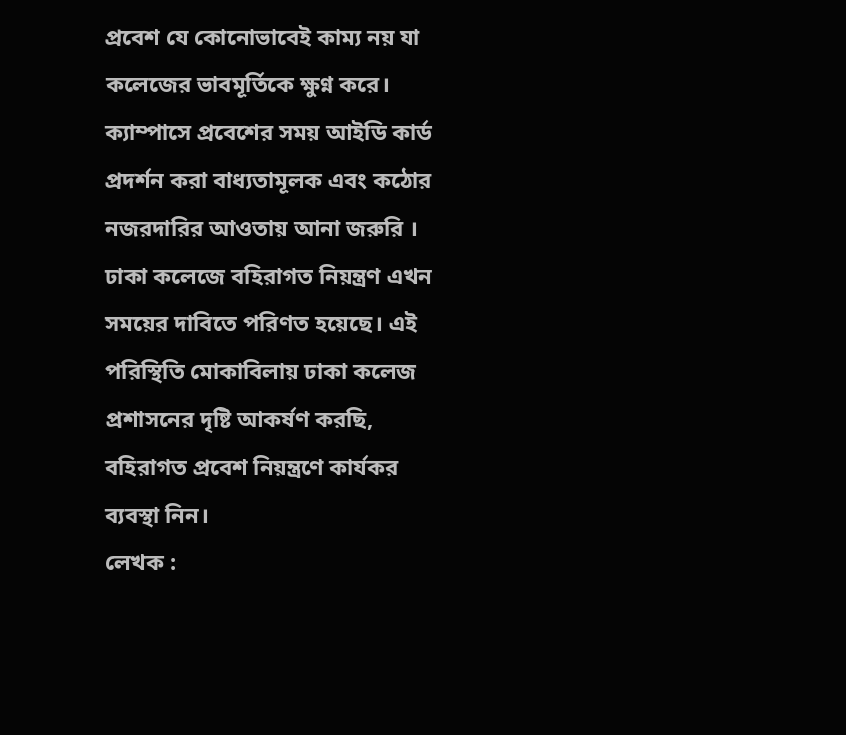প্রবেশ যে কোনোভাবেই কাম্য নয় যা কলেজের ভাবমূর্তিকে ক্ষুণ্ন করে।
ক্যাম্পাসে প্রবেশের সময় আইডি কার্ড প্রদর্শন করা বাধ্যতামূলক এবং কঠোর নজরদারির আওতায় আনা জরুরি । ঢাকা কলেজে বহিরাগত নিয়ন্ত্রণ এখন সময়ের দাবিতে পরিণত হয়েছে। এই পরিস্থিতি মোকাবিলায় ঢাকা কলেজ প্রশাসনের দৃষ্টি আকর্ষণ করছি, বহিরাগত প্রবেশ নিয়ন্ত্রণে কার্যকর ব্যবস্থা নিন।
লেখক :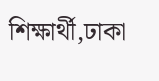শিক্ষার্থী,ঢাকা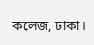কলেজ, ঢাকা।